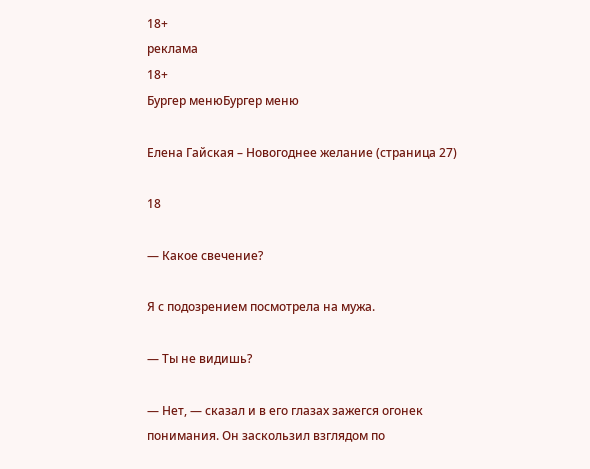18+
реклама
18+
Бургер менюБургер меню

Елена Гайская – Новогоднее желание (страница 27)

18

— Какое свечение?

Я с подозрением посмотрела на мужа.

— Ты не видишь?

— Нет, — сказал и в его глазах зажегся огонек понимания. Он заскользил взглядом по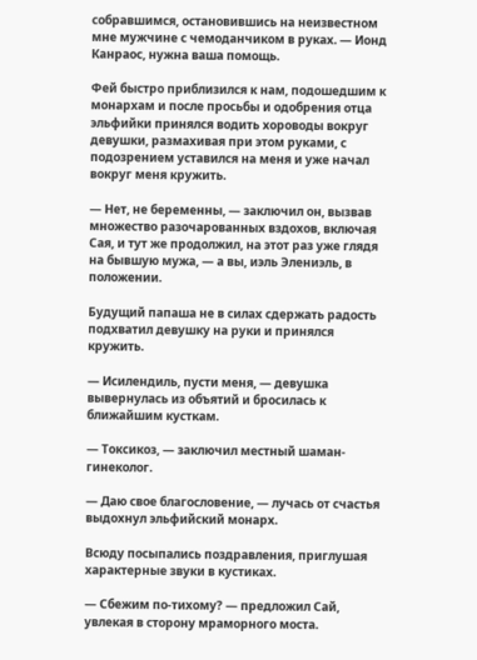собравшимся, остановившись на неизвестном мне мужчине с чемоданчиком в руках. — Ионд Канраос, нужна ваша помощь.

Фей быстро приблизился к нам, подошедшим к монархам и после просьбы и одобрения отца эльфийки принялся водить хороводы вокруг девушки, размахивая при этом руками, с подозрением уставился на меня и уже начал вокруг меня кружить.

— Нет, не беременны, — заключил он, вызвав множество разочарованных вздохов, включая Сая, и тут же продолжил, на этот раз уже глядя на бывшую мужа, — а вы, иэль Элениэль, в положении.

Будущий папаша не в силах сдержать радость подхватил девушку на руки и принялся кружить.

— Исилендиль, пусти меня, — девушка вывернулась из объятий и бросилась к ближайшим кусткам.

— Токсикоз, — заключил местный шаман-гинеколог.

— Даю свое благословение, — лучась от счастья выдохнул эльфийский монарх.

Всюду посыпались поздравления, приглушая характерные звуки в кустиках.

— Сбежим по-тихому? — предложил Сай, увлекая в сторону мраморного моста.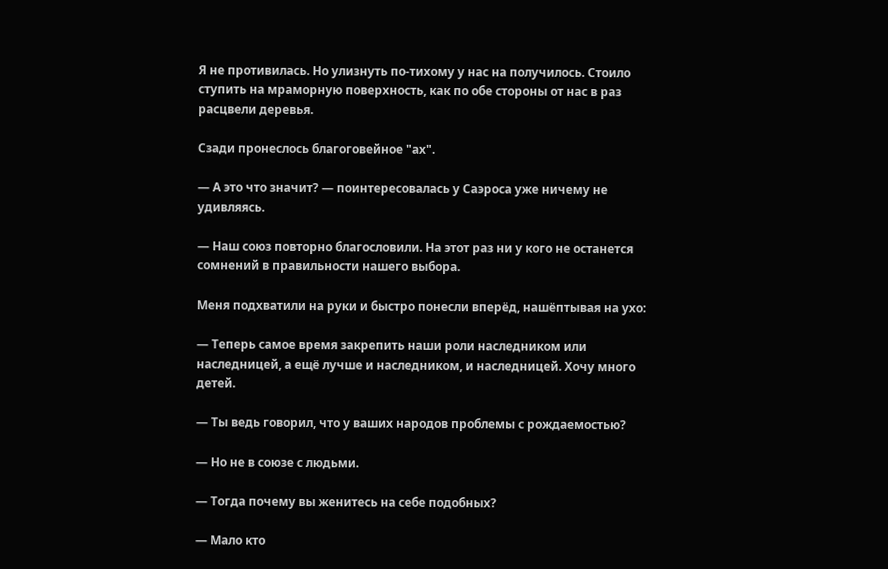Я не противилась. Но улизнуть по-тихому у нас на получилось. Стоило ступить на мраморную поверхность, как по обе стороны от нас в раз расцвели деревья.

Сзади пронеслось благоговейное "ах".

— А это что значит? — поинтересовалась у Саэроса уже ничему не удивляясь.

— Наш союз повторно благословили. На этот раз ни у кого не останется сомнений в правильности нашего выбора.

Меня подхватили на руки и быстро понесли вперёд, нашёптывая на ухо:

— Теперь самое время закрепить наши роли наследником или наследницей, а ещё лучше и наследником, и наследницей. Хочу много детей.

— Ты ведь говорил, что у ваших народов проблемы с рождаемостью?

— Но не в союзе с людьми.

— Тогда почему вы женитесь на себе подобных?

— Мало кто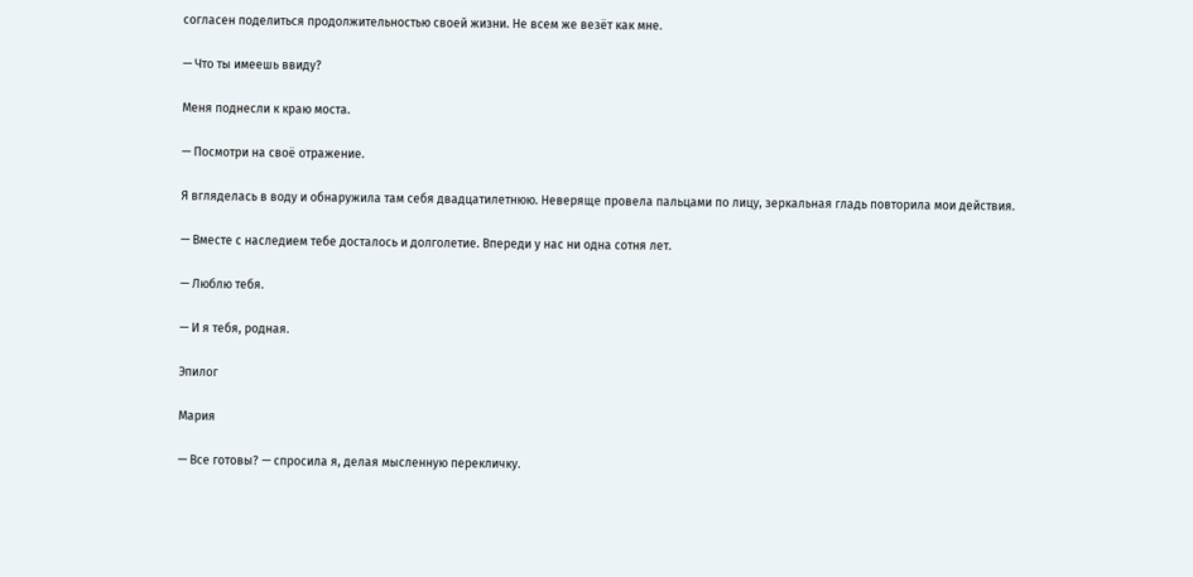согласен поделиться продолжительностью своей жизни. Не всем же везёт как мне.

— Что ты имеешь ввиду?

Меня поднесли к краю моста.

— Посмотри на своё отражение.

Я вгляделась в воду и обнаружила там себя двадцатилетнюю. Неверяще провела пальцами по лицу, зеркальная гладь повторила мои действия.

— Вместе с наследием тебе досталось и долголетие. Впереди у нас ни одна сотня лет.

— Люблю тебя.

— И я тебя, родная.

Эпилог

Мария

— Все готовы? — спросила я, делая мысленную перекличку.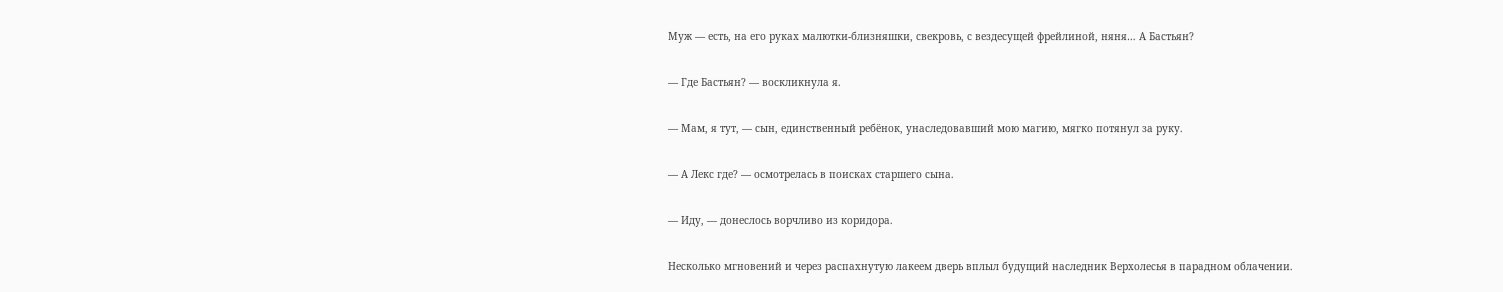Муж — есть, на его руках малютки-близняшки, свекровь, с вездесущей фрейлиной, няня… А Бастьян?

— Где Бастьян? — воскликнула я.

— Мам, я тут, — сын, единственный ребёнок, унаследовавший мою магию, мягко потянул за руку.

— А Лекс где? — осмотрелась в поисках старшего сына.

— Иду, — донеслось ворчливо из коридора.

Несколько мгновений и через распахнутую лакеем дверь вплыл будущий наследник Верхолесья в парадном облачении.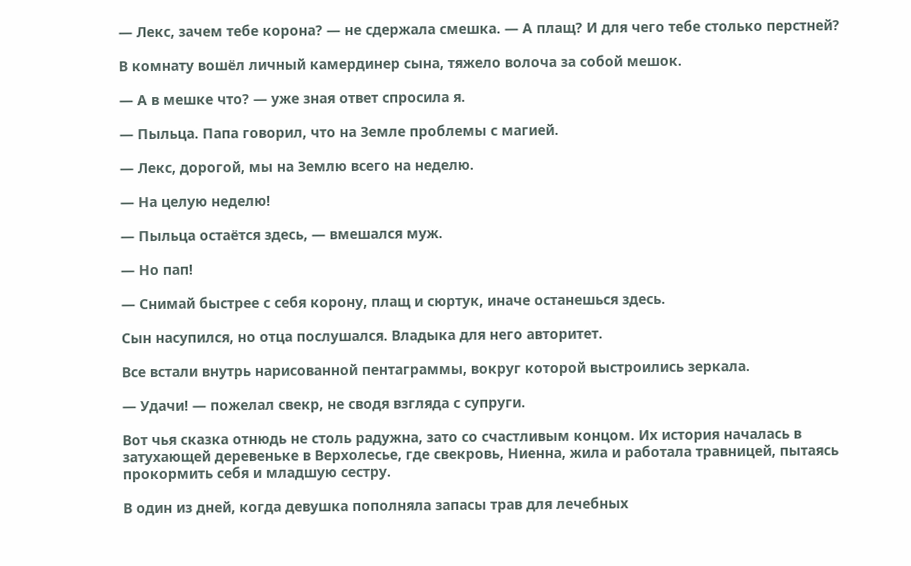— Лекс, зачем тебе корона? — не сдержала смешка. — А плащ? И для чего тебе столько перстней?

В комнату вошёл личный камердинер сына, тяжело волоча за собой мешок.

— А в мешке что? — уже зная ответ спросила я.

— Пыльца. Папа говорил, что на Земле проблемы с магией.

— Лекс, дорогой, мы на Землю всего на неделю.

— На целую неделю!

— Пыльца остаётся здесь, — вмешался муж.

— Но пап!

— Снимай быстрее с себя корону, плащ и сюртук, иначе останешься здесь.

Сын насупился, но отца послушался. Владыка для него авторитет.

Все встали внутрь нарисованной пентаграммы, вокруг которой выстроились зеркала.

— Удачи! — пожелал свекр, не сводя взгляда с супруги.

Вот чья сказка отнюдь не столь радужна, зато со счастливым концом. Их история началась в затухающей деревеньке в Верхолесье, где свекровь, Ниенна, жила и работала травницей, пытаясь прокормить себя и младшую сестру.

В один из дней, когда девушка пополняла запасы трав для лечебных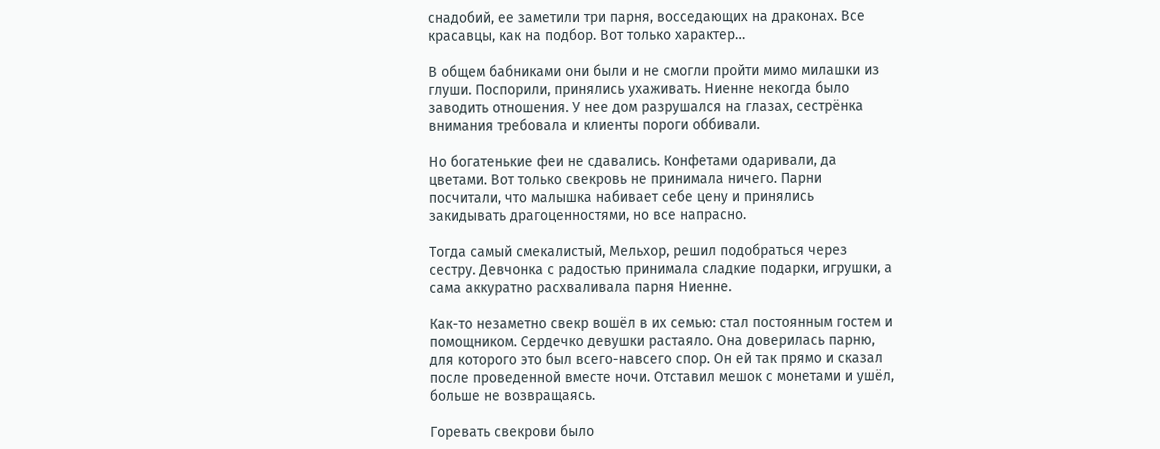снадобий, ее заметили три парня, восседающих на драконах. Все красавцы, как на подбор. Вот только характер…

В общем бабниками они были и не смогли пройти мимо милашки из глуши. Поспорили, принялись ухаживать. Ниенне некогда было заводить отношения. У нее дом разрушался на глазах, сестрёнка внимания требовала и клиенты пороги оббивали.

Но богатенькие феи не сдавались. Конфетами одаривали, да цветами. Вот только свекровь не принимала ничего. Парни посчитали, что малышка набивает себе цену и принялись закидывать драгоценностями, но все напрасно.

Тогда самый смекалистый, Мельхор, решил подобраться через сестру. Девчонка с радостью принимала сладкие подарки, игрушки, а сама аккуратно расхваливала парня Ниенне.

Как-то незаметно свекр вошёл в их семью: стал постоянным гостем и помощником. Сердечко девушки растаяло. Она доверилась парню, для которого это был всего-навсего спор. Он ей так прямо и сказал после проведенной вместе ночи. Отставил мешок с монетами и ушёл, больше не возвращаясь.

Горевать свекрови было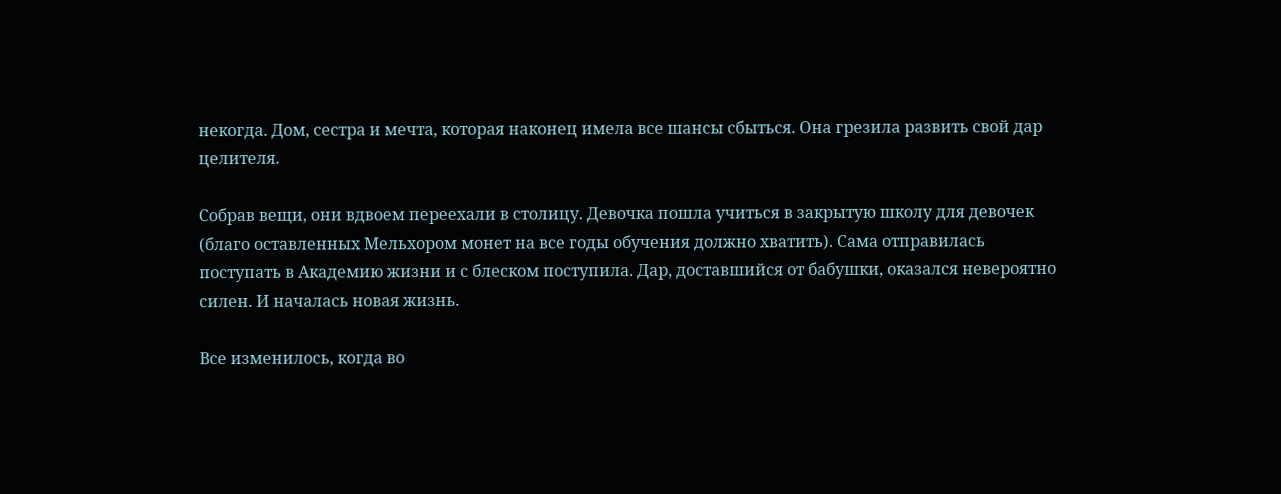некогда. Дом, сестра и мечта, которая наконец имела все шансы сбыться. Она грезила развить свой дар целителя.

Собрав вещи, они вдвоем переехали в столицу. Девочка пошла учиться в закрытую школу для девочек (благо оставленных Мельхором монет на все годы обучения должно хватить). Сама отправилась поступать в Академию жизни и с блеском поступила. Дар, доставшийся от бабушки, оказался невероятно силен. И началась новая жизнь.

Все изменилось, когда во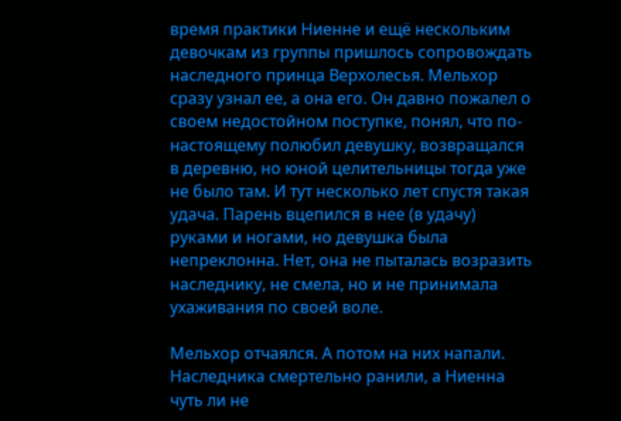время практики Ниенне и ещё нескольким девочкам из группы пришлось сопровождать наследного принца Верхолесья. Мельхор сразу узнал ее, а она его. Он давно пожалел о своем недостойном поступке, понял, что по-настоящему полюбил девушку, возвращался в деревню, но юной целительницы тогда уже не было там. И тут несколько лет спустя такая удача. Парень вцепился в нее (в удачу) руками и ногами, но девушка была непреклонна. Нет, она не пыталась возразить наследнику, не смела, но и не принимала ухаживания по своей воле.

Мельхор отчаялся. А потом на них напали. Наследника смертельно ранили, а Ниенна чуть ли не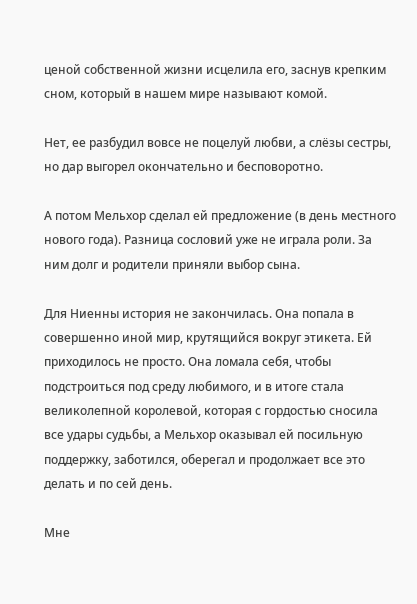ценой собственной жизни исцелила его, заснув крепким сном, который в нашем мире называют комой.

Нет, ее разбудил вовсе не поцелуй любви, а слёзы сестры, но дар выгорел окончательно и бесповоротно.

А потом Мельхор сделал ей предложение (в день местного нового года). Разница сословий уже не играла роли. За ним долг и родители приняли выбор сына.

Для Ниенны история не закончилась. Она попала в совершенно иной мир, крутящийся вокруг этикета. Ей приходилось не просто. Она ломала себя, чтобы подстроиться под среду любимого, и в итоге стала великолепной королевой, которая с гордостью сносила все удары судьбы, а Мельхор оказывал ей посильную поддержку, заботился, оберегал и продолжает все это делать и по сей день.

Мне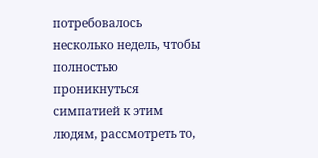потребовалось несколько недель, чтобы полностью проникнуться симпатией к этим людям, рассмотреть то,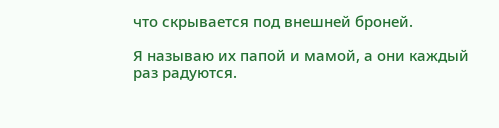что скрывается под внешней броней.

Я называю их папой и мамой, а они каждый раз радуются.